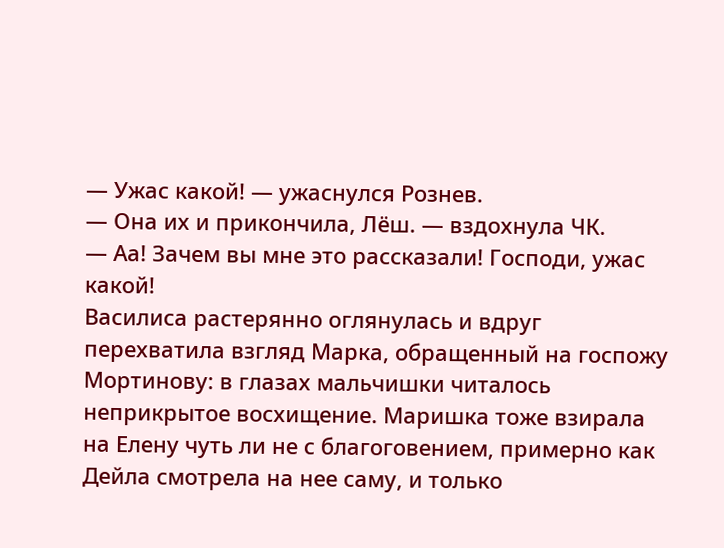— Ужас какой! — ужаснулся Рознев.
— Она их и прикончила, Лёш. — вздохнула ЧК.
— Аа! Зачем вы мне это рассказали! Господи, ужас какой!
Василиса растерянно оглянулась и вдруг перехватила взгляд Марка, обращенный на госпожу Мортинову: в глазах мальчишки читалось неприкрытое восхищение. Маришка тоже взирала на Елену чуть ли не с благоговением, примерно как Дейла смотрела на нее саму, и только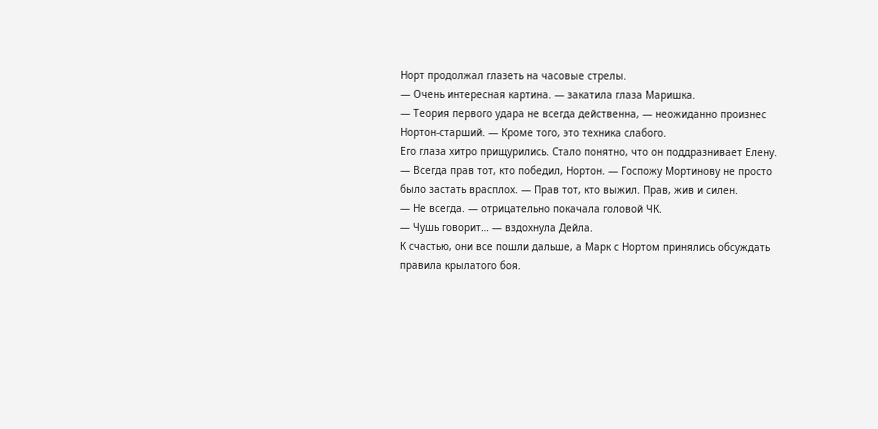Норт продолжал глазеть на часовые стрелы.
— Очень интересная картина. — закатила глаза Маришка.
— Теория первого удара не всегда действенна, — неожиданно произнес Нортон-старший. — Кроме того, это техника слабого.
Его глаза хитро прищурились. Стало понятно, что он поддразнивает Елену.
— Всегда прав тот, кто победил, Нортон. — Госпожу Мортинову не просто было застать врасплох. — Прав тот, кто выжил. Прав, жив и силен.
— Не всегда. — отрицательно покачала головой ЧК.
— Чушь говорит… — вздохнула Дейла.
К счастью, они все пошли дальше, а Марк с Нортом принялись обсуждать правила крылатого боя.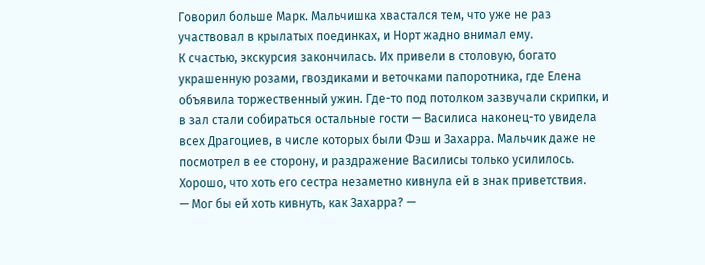Говорил больше Марк. Мальчишка хвастался тем, что уже не раз участвовал в крылатых поединках, и Норт жадно внимал ему.
К счастью, экскурсия закончилась. Их привели в столовую, богато украшенную розами, гвоздиками и веточками папоротника, где Елена объявила торжественный ужин. Где-то под потолком зазвучали скрипки, и в зал стали собираться остальные гости — Василиса наконец-то увидела всех Драгоциев, в числе которых были Фэш и Захарра. Мальчик даже не посмотрел в ее сторону, и раздражение Василисы только усилилось. Хорошо, что хоть его сестра незаметно кивнула ей в знак приветствия.
— Мог бы ей хоть кивнуть, как Захарра? —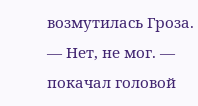возмутилась Гроза.
— Нет, не мог. — покачал головой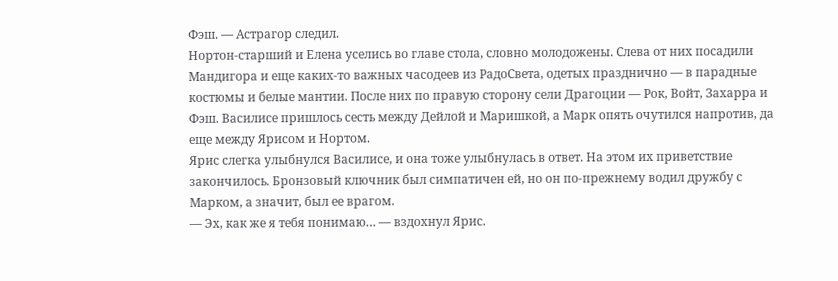Фэш. — Астрагор следил.
Нортон-старший и Елена уселись во главе стола, словно молодожены. Слева от них посадили Мандигора и еще каких-то важных часодеев из РадоСвета, одетых празднично — в парадные костюмы и белые мантии. После них по правую сторону сели Драгоции — Рок, Войт, Захарра и Фэш. Василисе пришлось сесть между Дейлой и Маришкой, а Марк опять очутился напротив, да еще между Ярисом и Нортом.
Ярис слегка улыбнулся Василисе, и она тоже улыбнулась в ответ. На этом их приветствие закончилось. Бронзовый ключник был симпатичен ей, но он по-прежнему водил дружбу с Марком, а значит, был ее врагом.
— Эх, как же я тебя понимаю… — вздохнул Ярис.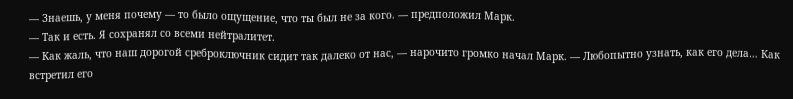— Знаешь, у меня почему — то было ощущение, что ты был не за кого. — предположил Марк.
— Так и есть. Я сохранял со всеми нейтралитет.
— Как жаль, что наш дорогой среброключник сидит так далеко от нас, — нарочито громко начал Марк. — Любопытно узнать, как его дела… Как встретил его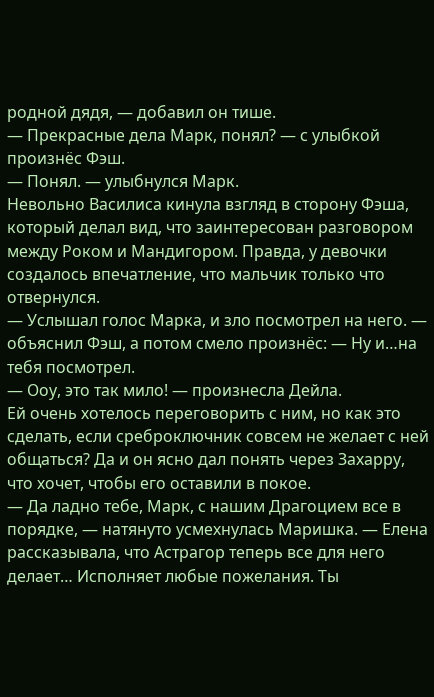родной дядя, — добавил он тише.
— Прекрасные дела Марк, понял? — с улыбкой произнёс Фэш.
— Понял. — улыбнулся Марк.
Невольно Василиса кинула взгляд в сторону Фэша, который делал вид, что заинтересован разговором между Роком и Мандигором. Правда, у девочки создалось впечатление, что мальчик только что отвернулся.
— Услышал голос Марка, и зло посмотрел на него. — объяснил Фэш, а потом смело произнёс: — Ну и…на тебя посмотрел.
— Ооу, это так мило! — произнесла Дейла.
Ей очень хотелось переговорить с ним, но как это сделать, если среброключник совсем не желает с ней общаться? Да и он ясно дал понять через Захарру, что хочет, чтобы его оставили в покое.
— Да ладно тебе, Марк, с нашим Драгоцием все в порядке, — натянуто усмехнулась Маришка. — Елена рассказывала, что Астрагор теперь все для него делает… Исполняет любые пожелания. Ты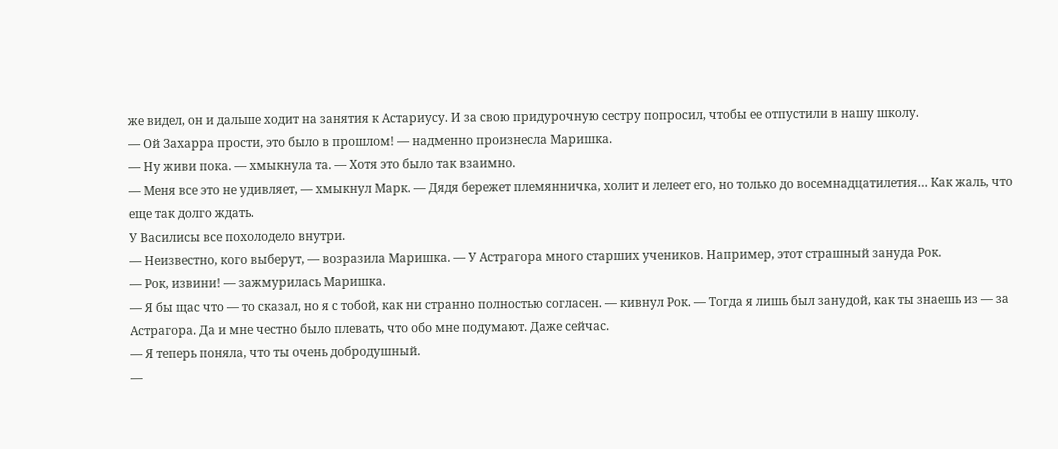же видел, он и дальше ходит на занятия к Астариусу. И за свою придурочную сестру попросил, чтобы ее отпустили в нашу школу.
— Ой Захарра прости, это было в прошлом! — надменно произнесла Маришка.
— Ну живи пока. — хмыкнула та. — Хотя это было так взаимно.
— Меня все это не удивляет, — хмыкнул Марк. — Дядя бережет племянничка, холит и лелеет его, но только до восемнадцатилетия… Как жаль, что еще так долго ждать.
У Василисы все похолодело внутри.
— Неизвестно, кого выберут, — возразила Маришка. — У Астрагора много старших учеников. Например, этот страшный зануда Рок.
— Рок, извини! — зажмурилась Маришка.
— Я бы щас что — то сказал, но я с тобой, как ни странно полностью согласен. — кивнул Рок. — Тогда я лишь был занудой, как ты знаешь из — за Астрагора. Да и мне честно было плевать, что обо мне подумают. Даже сейчас.
— Я теперь поняла, что ты очень добродушный.
—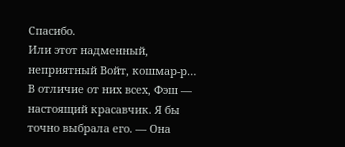Спасибо.
Или этот надменный, неприятный Войт, кошмар-р… В отличие от них всех, Фэш — настоящий красавчик. Я бы точно выбрала его. — Она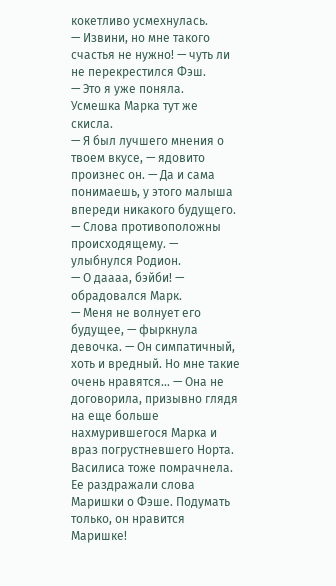кокетливо усмехнулась.
— Извини, но мне такого счастья не нужно! — чуть ли не перекрестился Фэш.
— Это я уже поняла.
Усмешка Марка тут же скисла.
— Я был лучшего мнения о твоем вкусе, — ядовито произнес он. — Да и сама понимаешь, у этого малыша впереди никакого будущего.
— Слова противоположны происходящему. — улыбнулся Родион.
— О даааа, бэйби! — обрадовался Марк.
— Меня не волнует его будущее, — фыркнула девочка. — Он симпатичный, хоть и вредный. Но мне такие очень нравятся… — Она не договорила, призывно глядя на еще больше нахмурившегося Марка и враз погрустневшего Норта.
Василиса тоже помрачнела. Ее раздражали слова Маришки о Фэше. Подумать только, он нравится Маришке!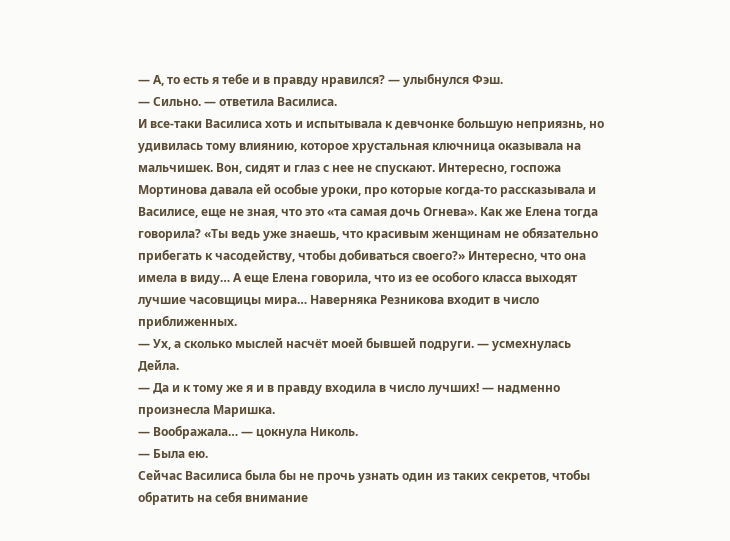— А, то есть я тебе и в правду нравился? — улыбнулся Фэш.
— Сильно. — ответила Василиса.
И все-таки Василиса хоть и испытывала к девчонке большую неприязнь, но удивилась тому влиянию, которое хрустальная ключница оказывала на мальчишек. Вон, сидят и глаз с нее не спускают. Интересно, госпожа Мортинова давала ей особые уроки, про которые когда-то рассказывала и Василисе, еще не зная, что это «та самая дочь Огнева». Как же Елена тогда говорила? «Ты ведь уже знаешь, что красивым женщинам не обязательно прибегать к часодейству, чтобы добиваться своего?» Интересно, что она имела в виду… А еще Елена говорила, что из ее особого класса выходят лучшие часовщицы мира… Наверняка Резникова входит в число приближенных.
— Ух, а сколько мыслей насчёт моей бывшей подруги. — усмехнулась Дейла.
— Да и к тому же я и в правду входила в число лучших! — надменно произнесла Маришка.
— Воображала… — цокнула Николь.
— Была ею.
Сейчас Василиса была бы не прочь узнать один из таких секретов, чтобы обратить на себя внимание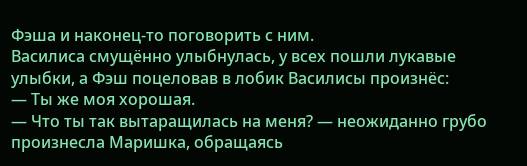Фэша и наконец-то поговорить с ним.
Василиса смущённо улыбнулась, у всех пошли лукавые улыбки, а Фэш поцеловав в лобик Василисы произнёс:
— Ты же моя хорошая.
— Что ты так вытаращилась на меня? — неожиданно грубо произнесла Маришка, обращаясь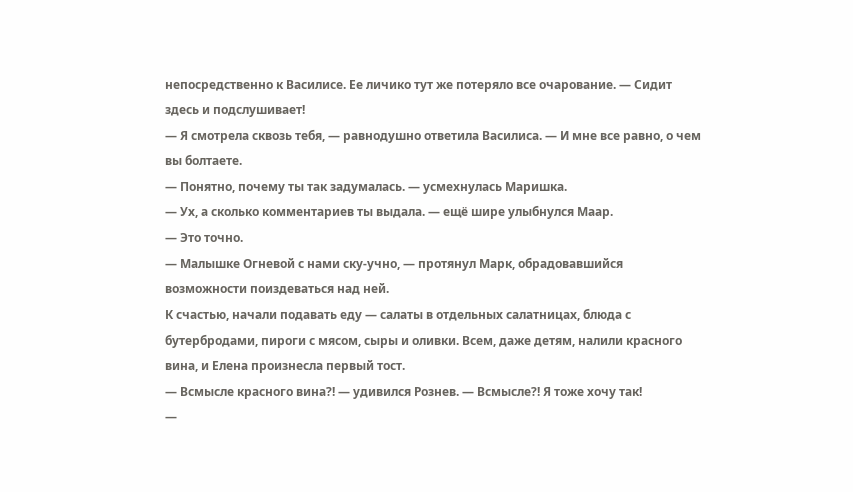непосредственно к Василисе. Ее личико тут же потеряло все очарование. — Сидит здесь и подслушивает!
— Я смотрела сквозь тебя, — равнодушно ответила Василиса. — И мне все равно, о чем вы болтаете.
— Понятно, почему ты так задумалась. — усмехнулась Маришка.
— Ух, а сколько комментариев ты выдала. — ещё шире улыбнулся Маар.
— Это точно.
— Малышке Огневой с нами ску-учно, — протянул Марк, обрадовавшийся возможности поиздеваться над ней.
К счастью, начали подавать еду — салаты в отдельных салатницах, блюда с бутербродами, пироги с мясом, сыры и оливки. Всем, даже детям, налили красного вина, и Елена произнесла первый тост.
— Всмысле красного вина?! — удивился Рознев. — Всмысле?! Я тоже хочу так!
—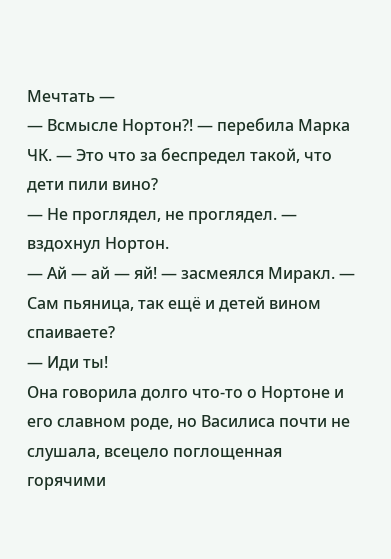Мечтать —
— Всмысле Нортон?! — перебила Марка ЧК. — Это что за беспредел такой, что дети пили вино?
— Не проглядел, не проглядел. — вздохнул Нортон.
— Ай — ай — яй! — засмеялся Миракл. — Сам пьяница, так ещё и детей вином спаиваете?
— Иди ты!
Она говорила долго что-то о Нортоне и его славном роде, но Василиса почти не слушала, всецело поглощенная горячими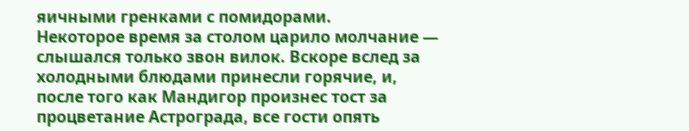яичными гренками с помидорами.
Некоторое время за столом царило молчание — слышался только звон вилок. Вскоре вслед за холодными блюдами принесли горячие, и, после того как Мандигор произнес тост за процветание Астрограда, все гости опять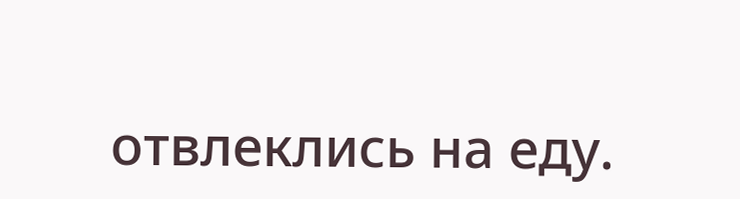отвлеклись на еду.